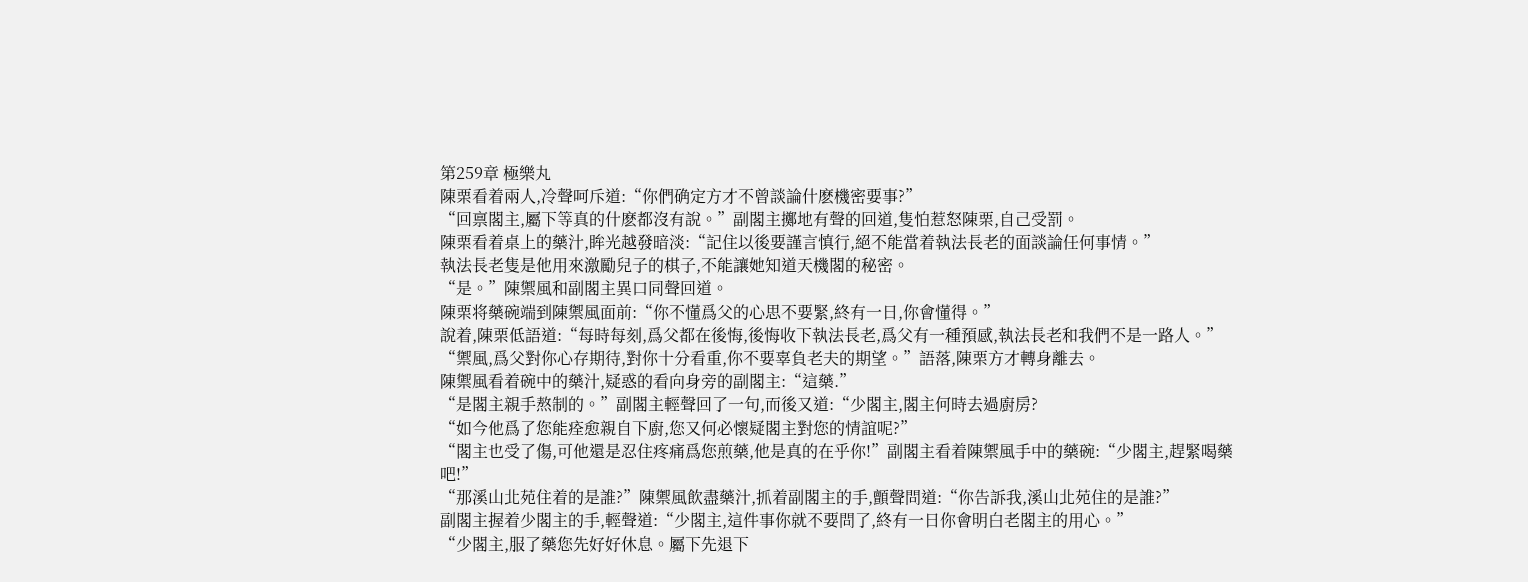第259章 極樂丸
陳栗看着兩人,冷聲呵斥道:“你們确定方才不曾談論什麽機密要事?”
“回禀閣主,屬下等真的什麽都沒有說。”副閣主擲地有聲的回道,隻怕惹怒陳栗,自己受罰。
陳栗看着桌上的藥汁,眸光越發暗淡:“記住以後要謹言慎行,絕不能當着執法長老的面談論任何事情。”
執法長老隻是他用來激勵兒子的棋子,不能讓她知道天機閣的秘密。
“是。”陳禦風和副閣主異口同聲回道。
陳栗将藥碗端到陳禦風面前:“你不懂爲父的心思不要緊,終有一日,你會懂得。”
說着,陳栗低語道:“每時每刻,爲父都在後悔,後悔收下執法長老,爲父有一種預感,執法長老和我們不是一路人。”
“禦風,爲父對你心存期待,對你十分看重,你不要辜負老夫的期望。”語落,陳栗方才轉身離去。
陳禦風看着碗中的藥汁,疑惑的看向身旁的副閣主:“這藥.”
“是閣主親手熬制的。”副閣主輕聲回了一句,而後又道:“少閣主,閣主何時去過廚房?
“如今他爲了您能痊愈親自下廚,您又何必懷疑閣主對您的情誼呢?”
“閣主也受了傷,可他還是忍住疼痛爲您煎藥,他是真的在乎你!”副閣主看着陳禦風手中的藥碗:“少閣主,趕緊喝藥吧!”
“那溪山北苑住着的是誰?”陳禦風飲盡藥汁,抓着副閣主的手,顫聲問道:“你告訴我,溪山北苑住的是誰?”
副閣主握着少閣主的手,輕聲道:“少閣主,這件事你就不要問了,終有一日你會明白老閣主的用心。”
“少閣主,服了藥您先好好休息。屬下先退下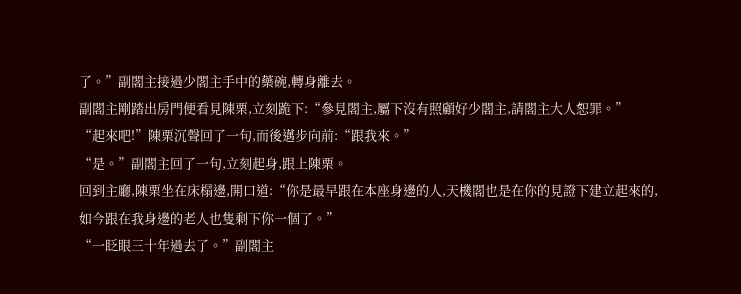了。”副閣主接過少閣主手中的藥碗,轉身離去。
副閣主剛踏出房門便看見陳栗,立刻跪下:“參見閣主,屬下沒有照顧好少閣主,請閣主大人恕罪。”
“起來吧!”陳栗沉聲回了一句,而後邁步向前:“跟我來。”
“是。”副閣主回了一句,立刻起身,跟上陳栗。
回到主廳,陳栗坐在床榻邊,開口道:“你是最早跟在本座身邊的人,天機閣也是在你的見證下建立起來的,如今跟在我身邊的老人也隻剩下你一個了。”
“一眨眼三十年過去了。”副閣主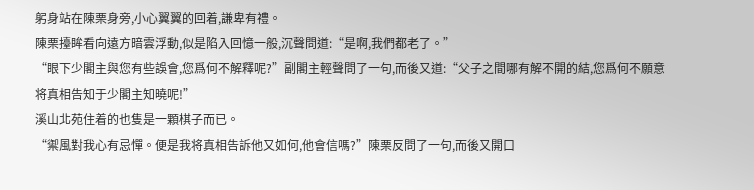躬身站在陳栗身旁,小心翼翼的回着,謙卑有禮。
陳栗擡眸看向遠方暗雲浮動,似是陷入回憶一般,沉聲問道:“是啊,我們都老了。”
“眼下少閣主與您有些誤會,您爲何不解釋呢?”副閣主輕聲問了一句,而後又道:“父子之間哪有解不開的結,您爲何不願意将真相告知于少閣主知曉呢!”
溪山北苑住着的也隻是一顆棋子而已。
“禦風對我心有忌憚。便是我将真相告訴他又如何,他會信嗎?”陳栗反問了一句,而後又開口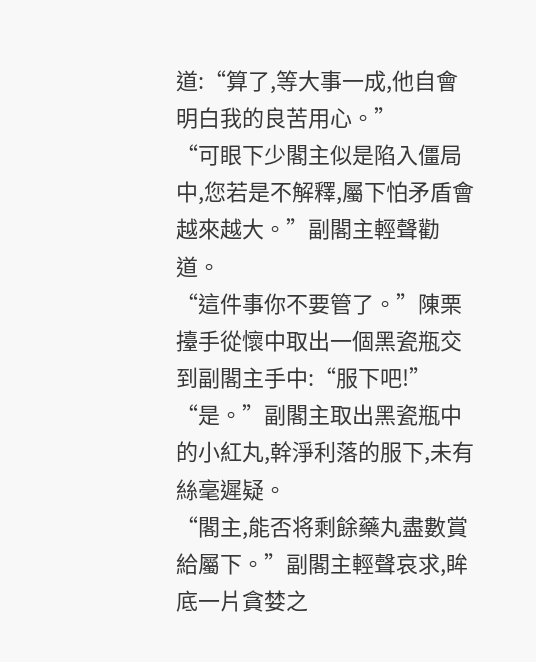道:“算了,等大事一成,他自會明白我的良苦用心。”
“可眼下少閣主似是陷入僵局中,您若是不解釋,屬下怕矛盾會越來越大。”副閣主輕聲勸道。
“這件事你不要管了。”陳栗擡手從懷中取出一個黑瓷瓶交到副閣主手中:“服下吧!”
“是。”副閣主取出黑瓷瓶中的小紅丸,幹淨利落的服下,未有絲毫遲疑。
“閣主,能否将剩餘藥丸盡數賞給屬下。”副閣主輕聲哀求,眸底一片貪婪之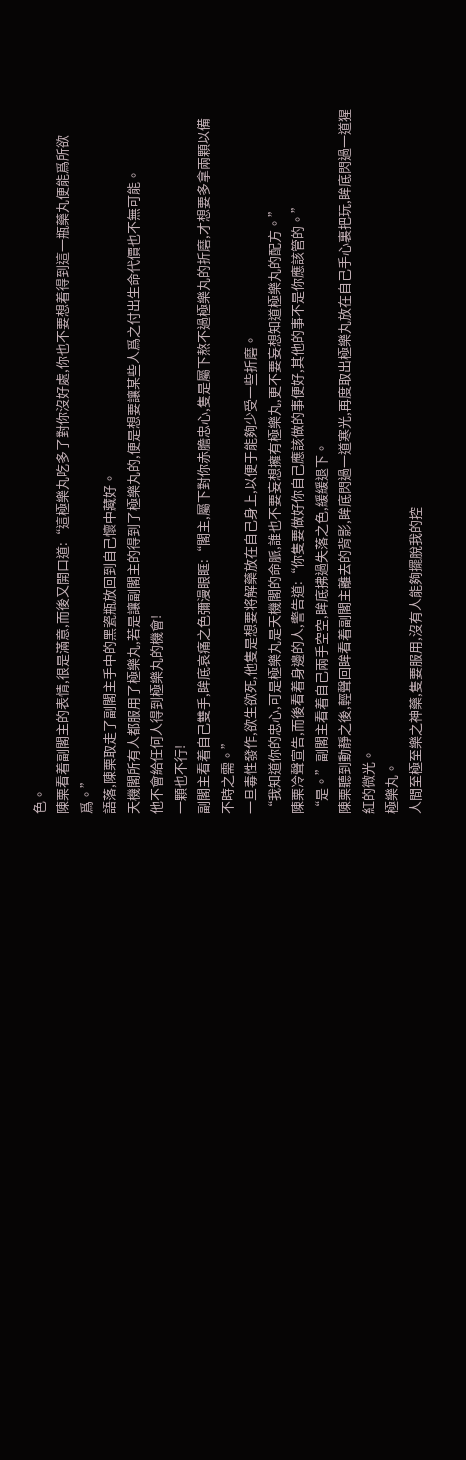色。
陳栗看着副閣主的表情,很是滿意,而後又開口道:“這極樂丸吃多了對你沒好處,你也不要想着得到這一瓶藥丸便能爲所欲爲。”
語落,陳栗取走了副閣主手中的黑瓷瓶放回到自己懷中藏好。
天機閣所有人都服用了極樂丸,若是讓副閣主的得到了極樂丸的,便是想要讓某些人爲之付出生命代價也不無可能。
他不會給任何人得到極樂丸的機會!
一顆也不行!
副閣主看着自己雙手,眸底哀痛之色彌漫眼眶:“閣主,屬下對你赤膽忠心,隻是屬下熬不過極樂丸的折磨,才想要多拿兩顆以備不時之需。”
一旦毒性發作,欲生欲死,他隻是想要将解藥放在自己身上,以便于能夠少受一些折磨。
“我知道你的忠心,可是極樂丸是天機閣的命脈,誰也不要妄想擁有極樂丸,更不要妄想知道極樂丸的配方。”
陳栗冷聲宣告,而後看着身邊的人,警告道:“你隻要做好你自己應該做的事便好,其他的事不是你應該管的。”
“是。”副閣主看着自己兩手空空,眸底拂過失落之色,緩緩退下。
陳栗聽到動靜之後,輕聲回眸看着副閣主離去的背影,眸底閃過一道寒光,再度取出極樂丸放在自己手心裏把玩,眸底閃過一道猩紅的微光。
極樂丸。
人間至極至樂之神藥,隻要服用,沒有人能夠擺脫我的控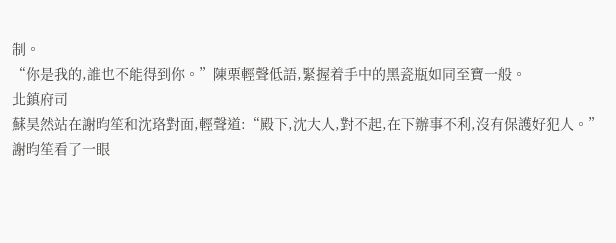制。
“你是我的,誰也不能得到你。”陳栗輕聲低語,緊握着手中的黑瓷瓶如同至寶一般。
北鎮府司
蘇昊然站在謝昀笙和沈珞對面,輕聲道:“殿下,沈大人,對不起,在下辦事不利,沒有保護好犯人。”
謝昀笙看了一眼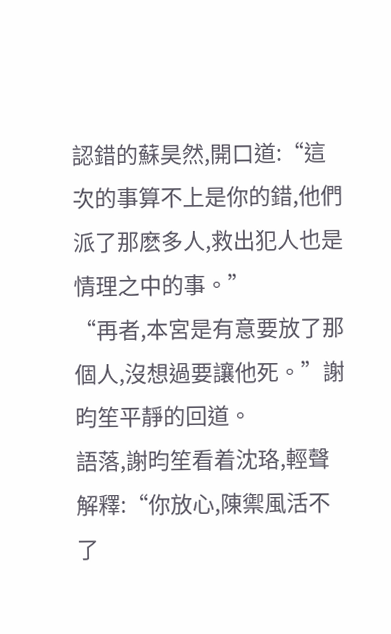認錯的蘇昊然,開口道:“這次的事算不上是你的錯,他們派了那麽多人,救出犯人也是情理之中的事。”
“再者,本宮是有意要放了那個人,沒想過要讓他死。”謝昀笙平靜的回道。
語落,謝昀笙看着沈珞,輕聲解釋:“你放心,陳禦風活不了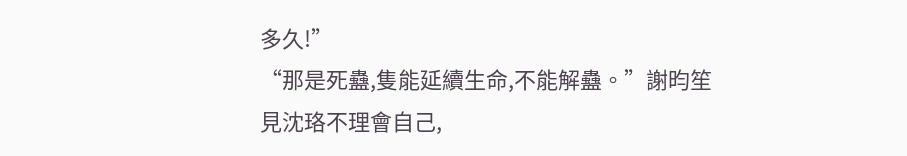多久!”
“那是死蠱,隻能延續生命,不能解蠱。”謝昀笙見沈珞不理會自己,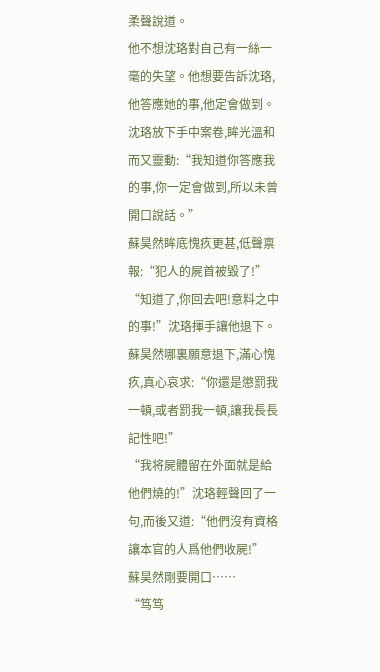柔聲說道。
他不想沈珞對自己有一絲一毫的失望。他想要告訴沈珞,他答應她的事,他定會做到。
沈珞放下手中案卷,眸光溫和而又靈動:“我知道你答應我的事,你一定會做到,所以未曾開口說話。”
蘇昊然眸底愧疚更甚,低聲禀報:“犯人的屍首被毀了!”
“知道了,你回去吧!意料之中的事!”沈珞揮手讓他退下。
蘇昊然哪裏願意退下,滿心愧疚,真心哀求:“你還是懲罰我一頓,或者罰我一頓,讓我長長記性吧!”
“我将屍體留在外面就是給他們燒的!”沈珞輕聲回了一句,而後又道:“他們沒有資格讓本官的人爲他們收屍!”
蘇昊然剛要開口……
“笃笃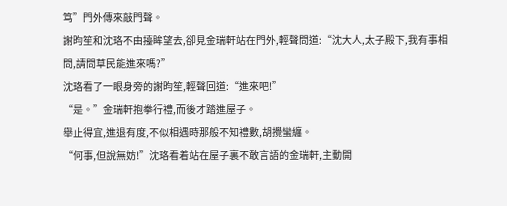笃”門外傳來敲門聲。
謝昀笙和沈珞不由擡眸望去,卻見金瑞軒站在門外,輕聲問道:“沈大人,太子殿下,我有事相問,請問草民能進來嗎?”
沈珞看了一眼身旁的謝昀笙,輕聲回道:“進來吧!”
“是。”金瑞軒抱拳行禮,而後才踏進屋子。
舉止得宜,進退有度,不似相遇時那般不知禮數,胡攪蠻纏。
“何事,但說無妨!”沈珞看着站在屋子裏不敢言語的金瑞軒,主動開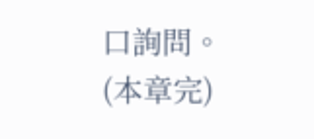口詢問。
(本章完)